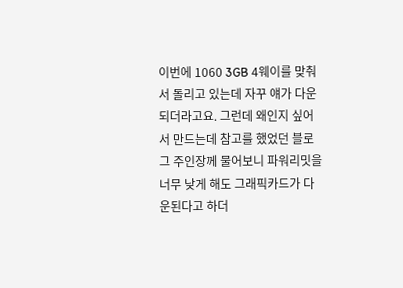이번에 1060 3GB 4웨이를 맞춰서 돌리고 있는데 자꾸 얘가 다운되더라고요. 그런데 왜인지 싶어서 만드는데 참고를 했었던 블로그 주인장께 물어보니 파워리밋을 너무 낮게 해도 그래픽카드가 다운된다고 하더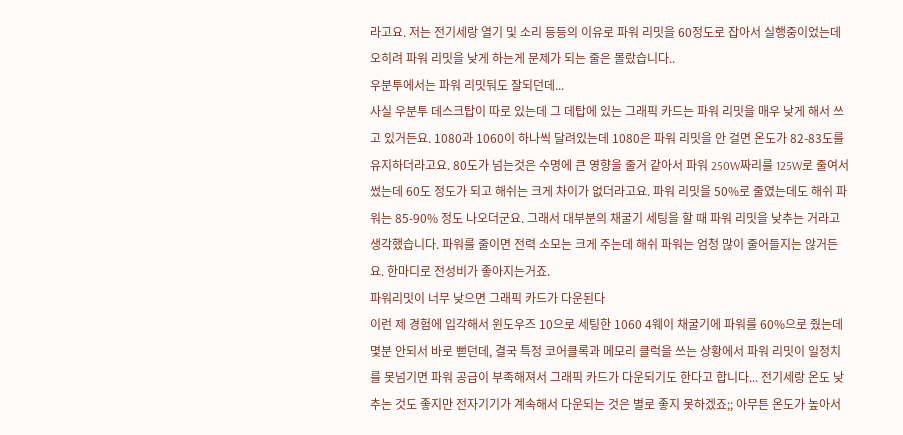라고요. 저는 전기세랑 열기 및 소리 등등의 이유로 파워 리밋을 60정도로 잡아서 실행중이었는데 오히려 파워 리밋을 낮게 하는게 문제가 되는 줄은 몰랐습니다..
우분투에서는 파워 리밋둬도 잘되던데...
사실 우분투 데스크탑이 따로 있는데 그 데탑에 있는 그래픽 카드는 파워 리밋을 매우 낮게 해서 쓰고 있거든요. 1080과 1060이 하나씩 달려있는데 1080은 파워 리밋을 안 걸면 온도가 82-83도를 유지하더라고요. 80도가 넘는것은 수명에 큰 영향을 줄거 같아서 파워 250W짜리를 125W로 줄여서 썼는데 60도 정도가 되고 해쉬는 크게 차이가 없더라고요. 파워 리밋을 50%로 줄였는데도 해쉬 파워는 85-90% 정도 나오더군요. 그래서 대부분의 채굴기 세팅을 할 때 파워 리밋을 낮추는 거라고 생각했습니다. 파워를 줄이면 전력 소모는 크게 주는데 해쉬 파워는 엄청 많이 줄어들지는 않거든요. 한마디로 전성비가 좋아지는거죠.
파워리밋이 너무 낮으면 그래픽 카드가 다운된다
이런 제 경험에 입각해서 윈도우즈 10으로 세팅한 1060 4웨이 채굴기에 파워를 60%으로 줬는데 몇분 안되서 바로 뻗던데, 결국 특정 코어클록과 메모리 클럭을 쓰는 상황에서 파워 리밋이 일정치를 못넘기면 파워 공급이 부족해져서 그래픽 카드가 다운되기도 한다고 합니다... 전기세랑 온도 낮추는 것도 좋지만 전자기기가 계속해서 다운되는 것은 별로 좋지 못하겠죠;; 아무튼 온도가 높아서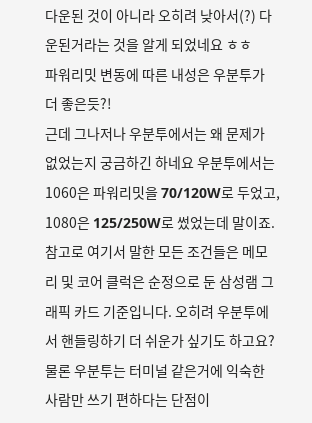다운된 것이 아니라 오히려 낮아서(?) 다운된거라는 것을 알게 되었네요 ㅎㅎ
파워리밋 변동에 따른 내성은 우분투가 더 좋은듯?!
근데 그나저나 우분투에서는 왜 문제가 없었는지 궁금하긴 하네요 우분투에서는 1060은 파워리밋을 70/120W로 두었고, 1080은 125/250W로 썼었는데 말이죠. 참고로 여기서 말한 모든 조건들은 메모리 및 코어 클럭은 순정으로 둔 삼성램 그래픽 카드 기준입니다. 오히려 우분투에서 핸들링하기 더 쉬운가 싶기도 하고요? 물론 우분투는 터미널 같은거에 익숙한 사람만 쓰기 편하다는 단점이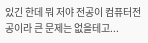있긴 한데 뭐 저야 전공이 컴퓨터전공이라 큰 문제는 없을테고...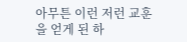아무튼 이런 저런 교훈을 얻게 된 하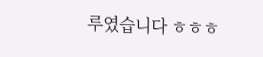루였습니다 ㅎㅎㅎ